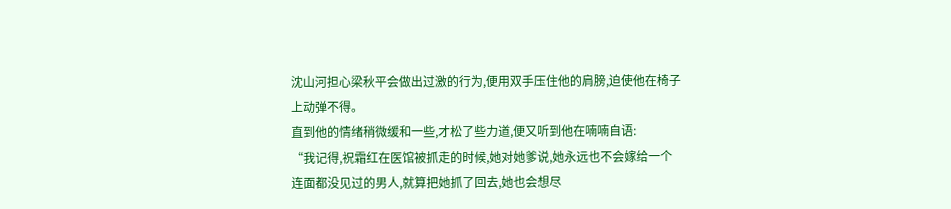沈山河担心梁秋平会做出过激的行为,便用双手压住他的肩膀,迫使他在椅子上动弹不得。
直到他的情绪稍微缓和一些,才松了些力道,便又听到他在喃喃自语:
“我记得,祝霜红在医馆被抓走的时候,她对她爹说,她永远也不会嫁给一个连面都没见过的男人,就算把她抓了回去,她也会想尽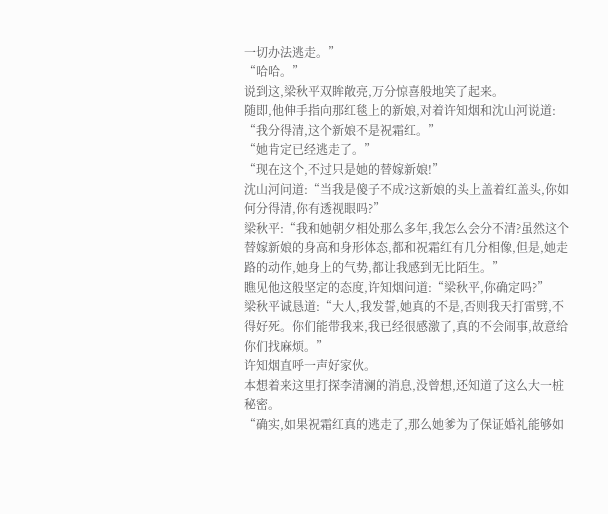一切办法逃走。”
“哈哈。”
说到这,梁秋平双眸敞亮,万分惊喜般地笑了起来。
随即,他伸手指向那红毯上的新娘,对着许知烟和沈山河说道:
“我分得清,这个新娘不是祝霜红。”
“她肯定已经逃走了。”
“现在这个,不过只是她的替嫁新娘!”
沈山河问道:“当我是傻子不成?这新娘的头上盖着红盖头,你如何分得清,你有透视眼吗?”
梁秋平:“我和她朝夕相处那么多年,我怎么会分不清?虽然这个替嫁新娘的身高和身形体态,都和祝霜红有几分相像,但是,她走路的动作,她身上的气势,都让我感到无比陌生。”
瞧见他这般坚定的态度,许知烟问道:“梁秋平,你确定吗?”
梁秋平诚恳道:“大人,我发誓,她真的不是,否则我天打雷劈,不得好死。你们能带我来,我已经很感激了,真的不会闹事,故意给你们找麻烦。”
许知烟直呼一声好家伙。
本想着来这里打探李清澜的消息,没曾想,还知道了这么大一桩秘密。
“确实,如果祝霜红真的逃走了,那么她爹为了保证婚礼能够如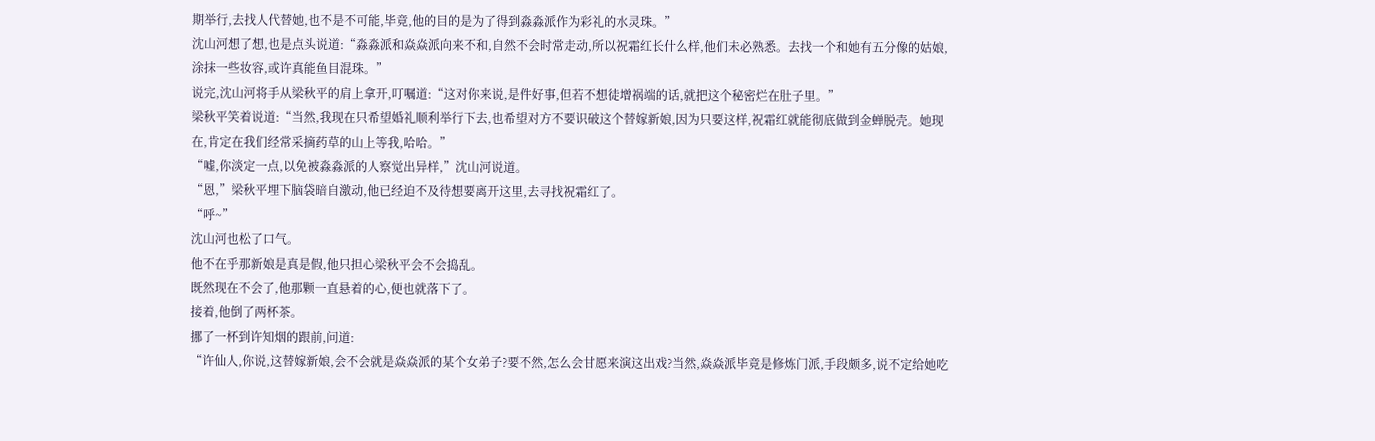期举行,去找人代替她,也不是不可能,毕竟,他的目的是为了得到淼淼派作为彩礼的水灵珠。”
沈山河想了想,也是点头说道:“淼淼派和焱焱派向来不和,自然不会时常走动,所以祝霜红长什么样,他们未必熟悉。去找一个和她有五分像的姑娘,涂抹一些妆容,或许真能鱼目混珠。”
说完,沈山河将手从梁秋平的肩上拿开,叮嘱道:“这对你来说,是件好事,但若不想徒增祸端的话,就把这个秘密烂在肚子里。”
梁秋平笑着说道:“当然,我现在只希望婚礼顺利举行下去,也希望对方不要识破这个替嫁新娘,因为只要这样,祝霜红就能彻底做到金蝉脱壳。她现在,肯定在我们经常采摘药草的山上等我,哈哈。”
“嘘,你淡定一点,以免被淼淼派的人察觉出异样,”沈山河说道。
“恩,”梁秋平埋下脑袋暗自激动,他已经迫不及待想要离开这里,去寻找祝霜红了。
“呼~”
沈山河也松了口气。
他不在乎那新娘是真是假,他只担心梁秋平会不会捣乱。
既然现在不会了,他那颗一直悬着的心,便也就落下了。
接着,他倒了两杯茶。
挪了一杯到许知烟的跟前,问道:
“许仙人,你说,这替嫁新娘,会不会就是焱焱派的某个女弟子?要不然,怎么会甘愿来演这出戏?当然,焱焱派毕竟是修炼门派,手段颇多,说不定给她吃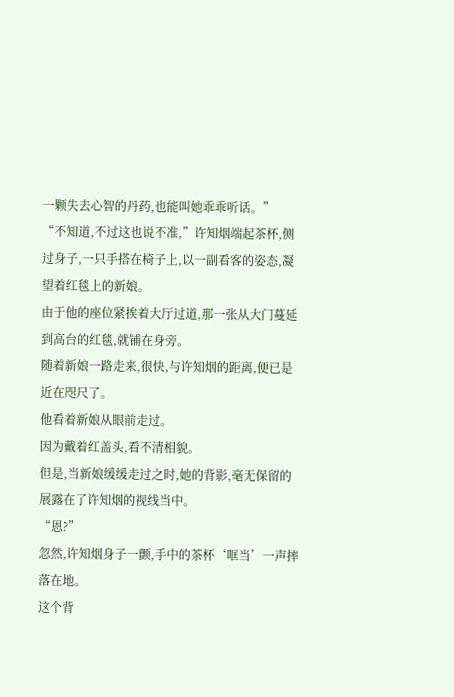一颗失去心智的丹药,也能叫她乖乖听话。”
“不知道,不过这也说不准,”许知烟端起茶杯,侧过身子,一只手搭在椅子上,以一副看客的姿态,凝望着红毯上的新娘。
由于他的座位紧挨着大厅过道,那一张从大门蔓延到高台的红毯,就铺在身旁。
随着新娘一路走来,很快,与许知烟的距离,便已是近在咫尺了。
他看着新娘从眼前走过。
因为戴着红盖头,看不清相貌。
但是,当新娘缓缓走过之时,她的背影,毫无保留的展露在了许知烟的视线当中。
“恩?”
忽然,许知烟身子一颤,手中的茶杯‘哐当’一声摔落在地。
这个背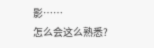影……
怎么会这么熟悉?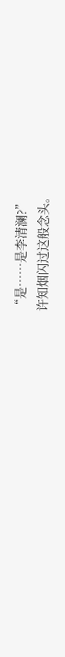“是……是李清澜?”
许知烟闪过这般念头。